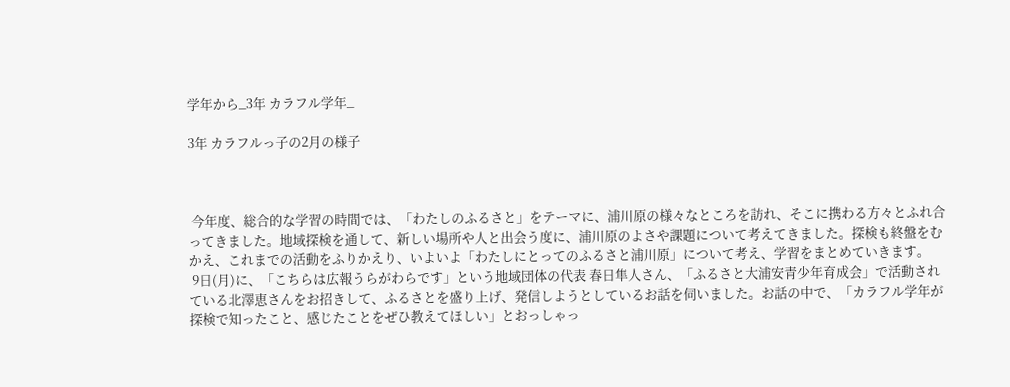学年から_3年 カラフル学年_

3年 カラフルっ子の2月の様子



 今年度、総合的な学習の時間では、「わたしのふるさと」をテーマに、浦川原の様々なところを訪れ、そこに携わる方々とふれ合ってきました。地域探検を通して、新しい場所や人と出会う度に、浦川原のよさや課題について考えてきました。探検も終盤をむかえ、これまでの活動をふりかえり、いよいよ「わたしにとってのふるさと浦川原」について考え、学習をまとめていきます。
 9日(月)に、「こちらは広報うらがわらです」という地域団体の代表 春日隼人さん、「ふるさと大浦安青少年育成会」で活動されている北澤恵さんをお招きして、ふるさとを盛り上げ、発信しようとしているお話を伺いました。お話の中で、「カラフル学年が探検で知ったこと、感じたことをぜひ教えてほしい」とおっしゃっ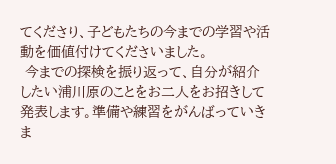てくださり、子どもたちの今までの学習や活動を価値付けてくださいました。
 今までの探検を振り返って、自分が紹介したい浦川原のことをお二人をお招きして発表します。準備や練習をがんばっていきま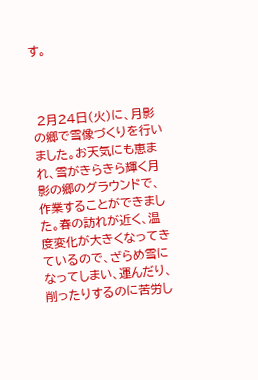す。



 2月24日(火)に、月影の郷で雪像づくりを行いました。お天気にも恵まれ、雪がきらきら輝く月影の郷のグラウンドで、作業することができました。春の訪れが近く、温度変化が大きくなってきているので、ざらめ雪になってしまい、運んだり、削ったりするのに苦労し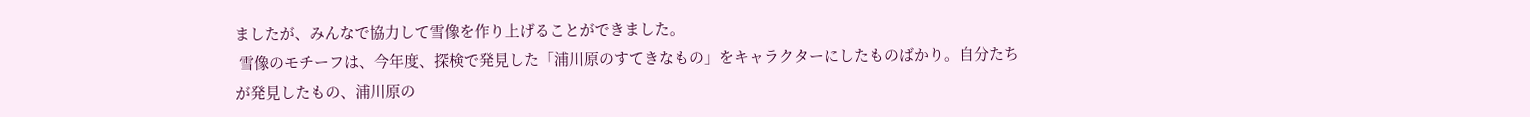ましたが、みんなで協力して雪像を作り上げることができました。
 雪像のモチーフは、今年度、探検で発見した「浦川原のすてきなもの」をキャラクターにしたものばかり。自分たちが発見したもの、浦川原の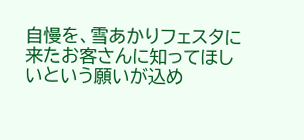自慢を、雪あかりフェスタに来たお客さんに知ってほしいという願いが込め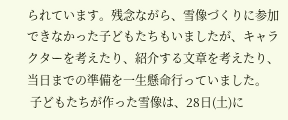られています。残念ながら、雪像づくりに参加できなかった子どもたちもいましたが、キャラクターを考えたり、紹介する文章を考えたり、当日までの準備を一生懸命行っていました。
 子どもたちが作った雪像は、28日(土)に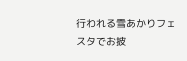行われる雪あかりフェスタでお披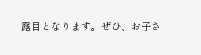露目となります。ぜひ、お子さ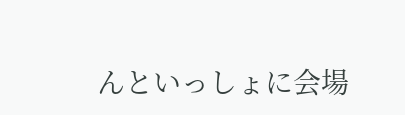んといっしょに会場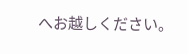へお越しください。